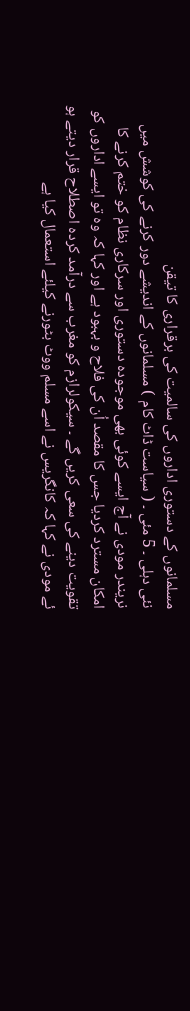مسلمانوں کے دستوری اداروں کی سالمیت کی برقراری کا تیقن
نئی دہلی ۔ 5 مئی ۔ ( سیاست ڈاٹ کام ) مسلمانوں کے اندیشے دور کرنے کی کوشش میں نریندر مودی نے آج ایسے کوئی بھی موجودہ دستوری اور سرکاری نظام کو ختم کرنے کا امکان مسترد کردیا جس کا مقصد اُن کی فلاح و بہبود ہے اور کہا کہ وہ تو ایسے اداروں کو تقویت دینے کی سعی کریں گے ۔ سیکولرازم کو مغرب سے درآمد کردہ اصطلاح قرار دیتے ہو ئے مودی نے کہا کہ کانگریس نے اسے مسلم ووٹ بٹورنے کیلئے استعمال کیا ہے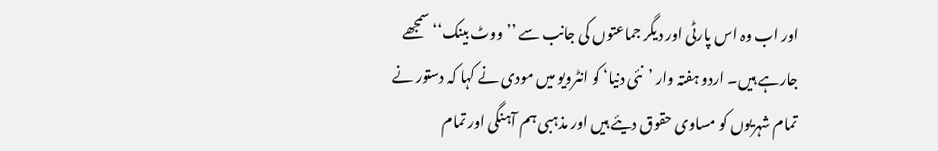اور اب وہ اس پارٹی اور دیگر جماعتوں کی جانب سے ’’ووٹ بینک‘‘ سمجھے جارہے ہیں۔ اردو ہفتہ وار ’نئی دنیا‘ کو انٹرویو میں مودی نے کہا کہ دستور نے تمام شہریوں کو مساوی حقوق دیئے ہیں اور مذہبی ہم آہنگی اور تمام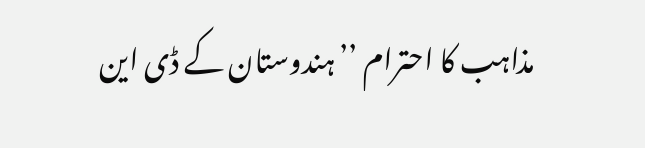مذاہب کا احترام ’’ہندوستان کے ڈی این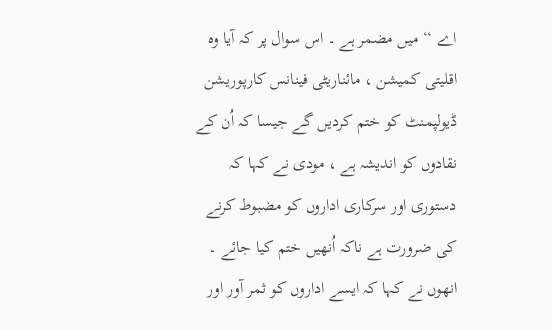اے ‘‘ میں مضمر ہے ۔ اس سوال پر کہ آیا وہ اقلیتی کمیشن ، مائناریٹی فینانس کارپوریشن ڈیولپمنٹ کو ختم کردیں گے جیسا کہ اُن کے نقادوں کو اندیشہ ہے ، مودی نے کہا کہ دستوری اور سرکاری اداروں کو مضبوط کرنے کی ضرورت ہے ناکہ اُنھیں ختم کیا جائے ۔ انھوں نے کہا کہ ایسے اداروں کو ثمر آور اور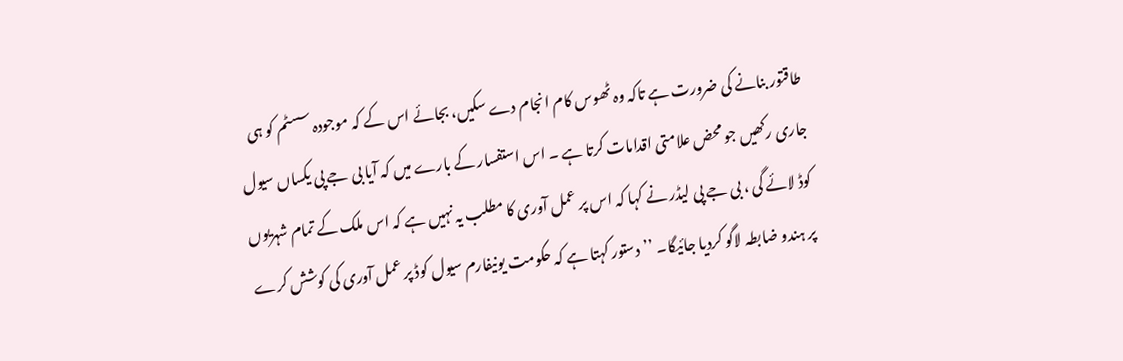طاقتور بنانے کی ضرورت ہے تاکہ وہ ٹھوس کام انجام دے سکیں، بجائے اس کے کہ موجودہ سسٹم کو ہی جاری رکھیں جو محض علامتی اقدامات کرتا ہے ۔ اس استفسار کے بارے میں کہ آیا بی جے پی یکساں سیول کوڈ لائے گی ، بی جے پی لیڈر نے کہا کہ اس پر عمل آوری کا مطلب یہ نہیں ہے کہ اس ملک کے تمام شہریوں پر ہندو ضابطہ لاگو کردیا جائیگا۔ ’’دستور کہتا ہے کہ حکومت یونیفارم سیول کوڈ پر عمل آوری کی کوشش کرے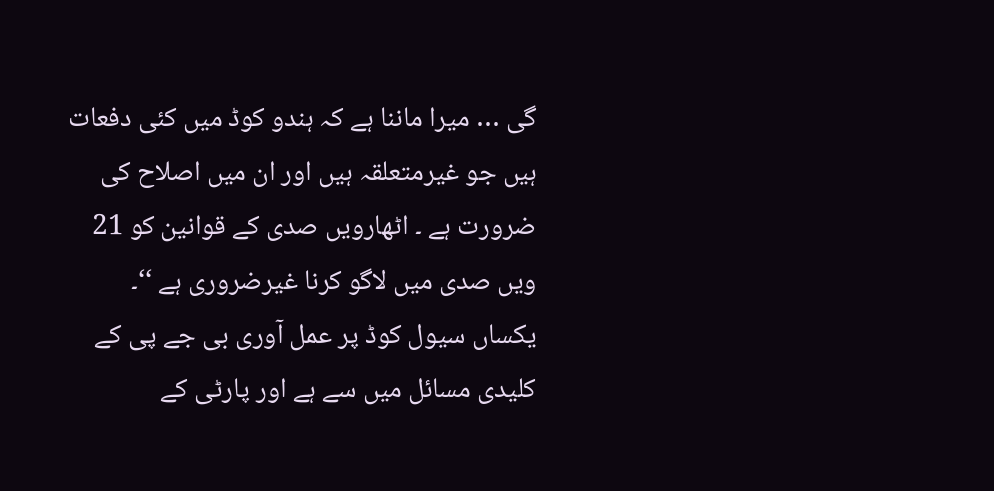گی … میرا ماننا ہے کہ ہندو کوڈ میں کئی دفعات ہیں جو غیرمتعلقہ ہیں اور ان میں اصلاح کی ضرورت ہے ۔ اٹھارویں صدی کے قوانین کو 21 ویں صدی میں لاگو کرنا غیرضروری ہے ‘‘۔ یکساں سیول کوڈ پر عمل آوری بی جے پی کے کلیدی مسائل میں سے ہے اور پارٹی کے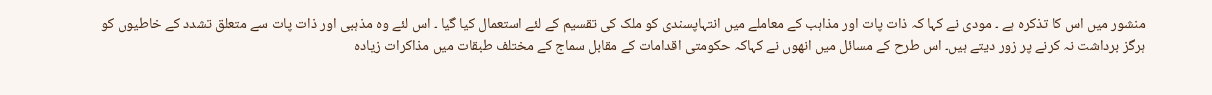منشور میں اس کا تذکرہ ہے ۔ مودی نے کہا کہ ذات پات اور مذاہب کے معاملے میں انتہاپسندی کو ملک کی تقسیم کے لئے استعمال کیا گیا ۔ اس لئے وہ مذہبی اور ذات پات سے متعلق تشدد کے خاطیوں کو ہرگز برداشت نہ کرنے پر زور دیتے ہیں۔ اس طرح کے مسائل میں انھوں نے کہاکہ حکومتی اقدامات کے مقابل سماج کے مختلف طبقات میں مذاکرات زیادہ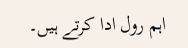اہم رول ادا کرتے ہیں۔